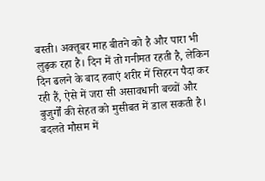बस्ती। अक्तूबर माह बीतने को है और पारा भी लुढ़क रहा है। दिन में तो गनीमत रहती है, लेकिन दिन ढलने के बाद हवाएं शरीर में सिहरन पैदा कर रही हैं, ऐसे में जरा सी असावधानी बच्चों और बुजुर्गों की सेहत को मुसीबत में डाल सकती है।
बदलते मौसम में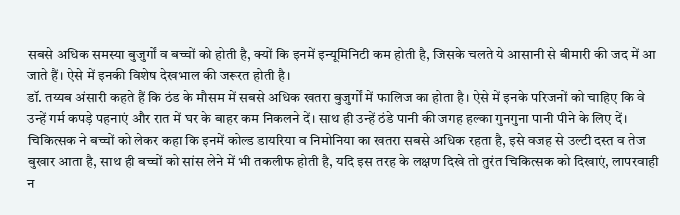सबसे अधिक समस्या बुजुर्गों व बच्चों को होती है, क्यों कि इनमें इन्यूमिनिटी कम होती है, जिसके चलते ये आसानी से बीमारी की जद में आ जाते हैं। ऐसे में इनकी विशेष देखभाल की जरूरत होती है।
डॉ. तय्यब अंसारी कहते हैं कि ठंड के मौसम में सबसे अधिक खतरा बुजुर्गों में फालिज का होता है। ऐसे में इनके परिजनों को चाहिए कि वे उन्हें गर्म कपड़े पहनाएं और रात में घर के बाहर कम निकलने दें। साथ ही उन्हें ठंडे पानी की जगह हल्का गुनगुना पानी पीने के लिए दें। चिकित्सक ने बच्चों को लेकर कहा कि इनमें कोल्ड डायरिया व निमोनिया का खतरा सबसे अधिक रहता है, इसे वजह से उल्टी दस्त व तेज बुखार आता है, साथ ही बच्चों को सांस लेने में भी तकलीफ होती है, यदि इस तरह के लक्षण दिखे तो तुरंत चिकित्सक को दिखाएं, लापरवाही न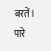बरतें।
पारे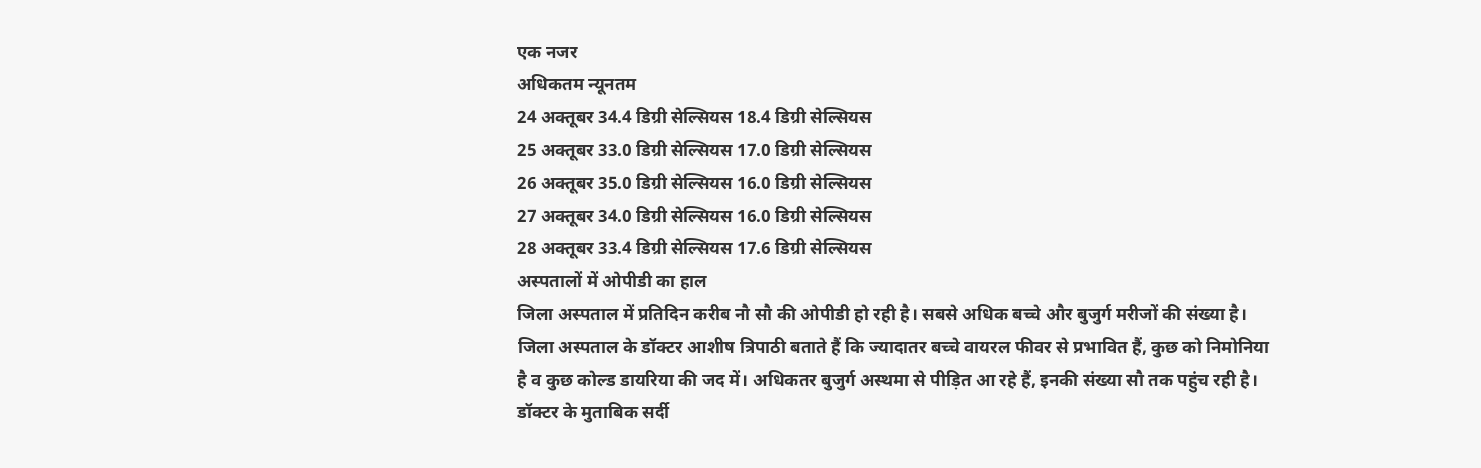एक नजर
अधिकतम न्यूनतम
24 अक्तूबर 34.4 डिग्री सेल्सियस 18.4 डिग्री सेल्सियस
25 अक्तूबर 33.0 डिग्री सेल्सियस 17.0 डिग्री सेल्सियस
26 अक्तूबर 35.0 डिग्री सेल्सियस 16.0 डिग्री सेल्सियस
27 अक्तूबर 34.0 डिग्री सेल्सियस 16.0 डिग्री सेल्सियस
28 अक्तूबर 33.4 डिग्री सेल्सियस 17.6 डिग्री सेल्सियस
अस्पतालों में ओपीडी का हाल
जिला अस्पताल में प्रतिदिन करीब नौ सौ की ओपीडी हो रही है। सबसे अधिक बच्चे और बुजुर्ग मरीजों की संख्या है। जिला अस्पताल के डॉक्टर आशीष त्रिपाठी बताते हैं कि ज्यादातर बच्चे वायरल फीवर से प्रभावित हैं, कुछ को निमोनिया है व कुछ कोल्ड डायरिया की जद में। अधिकतर बुजुर्ग अस्थमा से पीड़ित आ रहे हैं, इनकी संख्या सौ तक पहुंच रही है। डॉक्टर के मुताबिक सर्दी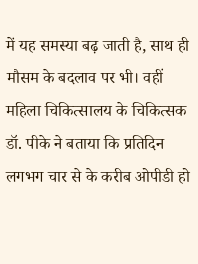में यह समस्या बढ़ जाती है, साथ ही मौसम के बदलाव पर भी। वहीं महिला चिकित्सालय के चिकित्सक डॉ. पीके ने बताया कि प्रतिदिन लगभग चार से के करीब ओपीडी हो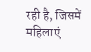रही है, जिसमें महिलाएं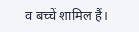व बच्चें शामिल हैं।